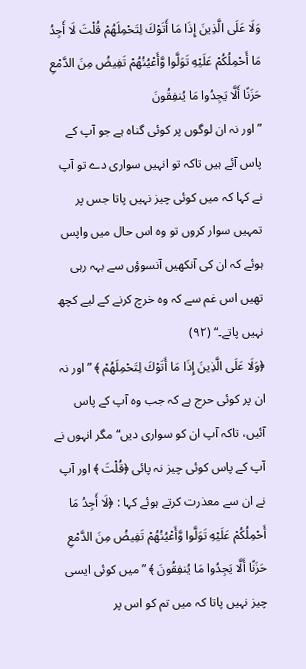وَلَا عَلَى الَّذِينَ إِذَا مَا أَتَوْكَ لِتَحْمِلَهُمْ قُلْتَ لَا أَجِدُ مَا أَحْمِلُكُمْ عَلَيْهِ تَوَلَّوا وَّأَعْيُنُهُمْ تَفِيضُ مِنَ الدَّمْعِ حَزَنًا أَلَّا يَجِدُوا مَا يُنفِقُونَ
” اور نہ ان لوگوں پر کوئی گناہ ہے جو آپ کے پاس آئے ہیں تاکہ تو انہیں سواری دے تو آپ نے کہا کہ میں کوئی چیز نہیں پاتا جس پر تمہیں سوار کروں تو وہ اس حال میں واپس ہوئے کہ ان کی آنکھیں آنسوؤں سے بہہ رہی تھیں اس غم سے کہ وہ خرچ کرنے کے لیے کچھ نہیں پاتے۔“ (٩٢)
﴿وَلَا عَلَى الَّذِينَ إِذَا مَا أَتَوْكَ لِتَحْمِلَهُمْ ﴾ ” اور نہ ان پر کوئی حرج ہے کہ جب وہ آپ کے پاس آئیں، تاکہ آپ ان کو سواری دیں“ مگر انہوں نے آپ کے پاس کوئی چیز نہ پائی ﴿قُلْتَ ﴾ اور آپ نے ان سے معذرت کرتے ہوئے کہا : ﴿لَا أَجِدُ مَا أَحْمِلُكُمْ عَلَيْهِ تَوَلَّوا وَّأَعْيُنُهُمْ تَفِيضُ مِنَ الدَّمْعِ حَزَنًا أَلَّا يَجِدُوا مَا يُنفِقُونَ ﴾ ” میں کوئی ایسی چیز نہیں پاتا کہ میں تم کو اس پر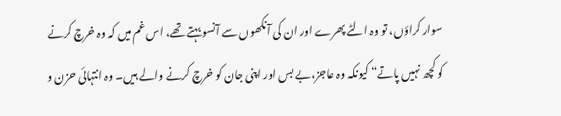سوار کراؤں، تو وہ الٹے پھرے اور ان کی آنکھوں سے آنسو بہتے تھے، اس غم میں کہ وہ خرچ کرنے کو کچھ نہیں پاتے“ کیونکہ وہ عاجز،بے بس اور اپنی جان کو خرچ کرنے والے ہیں۔ وہ انتہائی حزن و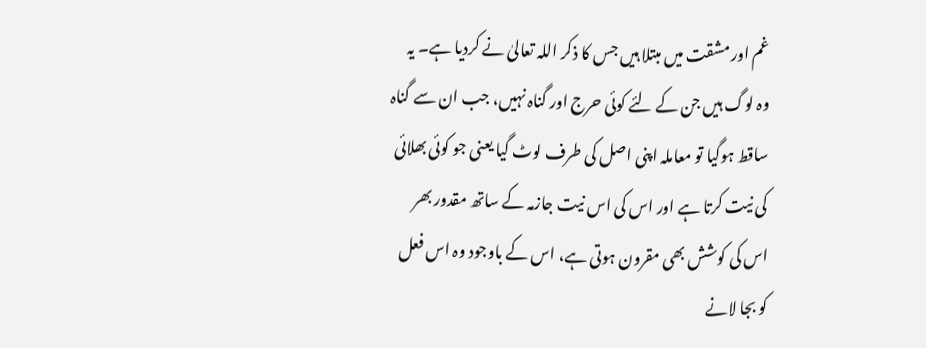غم اور مشقت میں مبتلا ہیں جس کا ذکر اللہ تعالیٰ نے کردیا ہے۔ یہ وہ لوگ ہیں جن کے لئے کوئی حرج اور گناہ نہیں، جب ان سے گناہ ساقط ہوگیا تو معاملہ اپنی اصل کی طرف لوٹ گیا یعنی جو کوئی بھلائی کی نیت کرتا ہے اور اس کی اس نیت جازمہ کے ساتھ مقدور بھر اس کی کوشش بھی مقرون ہوتی ہے، اس کے باوجود وہ اس فعل کو بجا لانے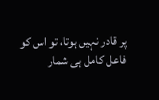پر قادر نہیں ہوتا، تو اس کو فاعل کامل ہی شمار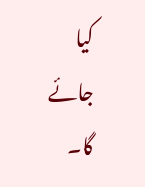کیا جائے گا۔